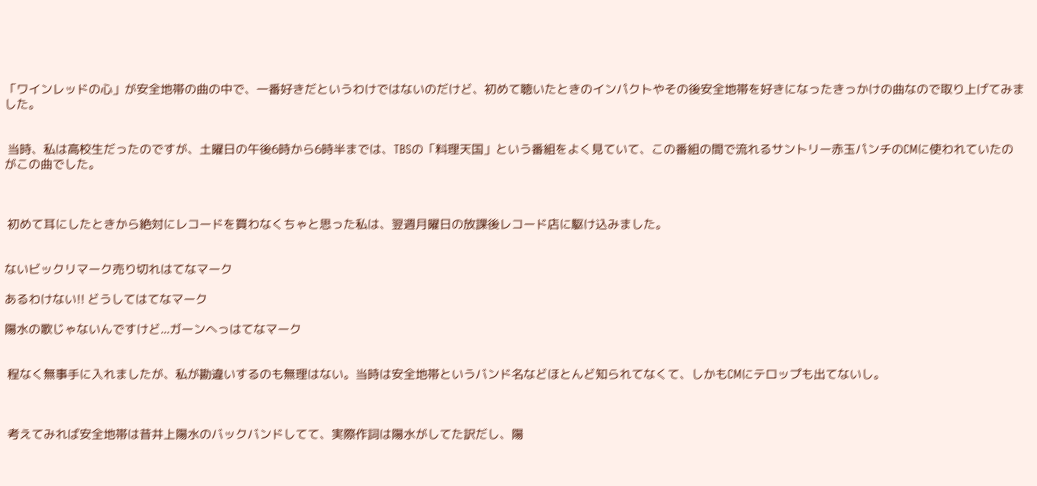「ワインレッドの心」が安全地帯の曲の中で、一番好きだというわけではないのだけど、初めて聴いたときのインパクトやその後安全地帯を好きになったきっかけの曲なので取り上げてみました。


 当時、私は高校生だったのですが、土曜日の午後6時から6時半までは、TBSの「料理天国」という番組をよく見ていて、この番組の間で流れるサントリー赤玉パンチのCMに使われていたのがこの曲でした。



 初めて耳にしたときから絶対にレコードを買わなくちゃと思った私は、翌週月曜日の放課後レコード店に駆け込みました。


ないビックリマーク売り切れはてなマーク

あるわけない!! どうしてはてなマーク

陽水の歌じゃないんですけど...ガーンへっはてなマーク


 程なく無事手に入れましたが、私が勘違いするのも無理はない。当時は安全地帯というバンド名などほとんど知られてなくて、しかもCMにテロップも出てないし。



 考えてみれば安全地帯は昔井上陽水のバックバンドしてて、実際作詞は陽水がしてた訳だし、陽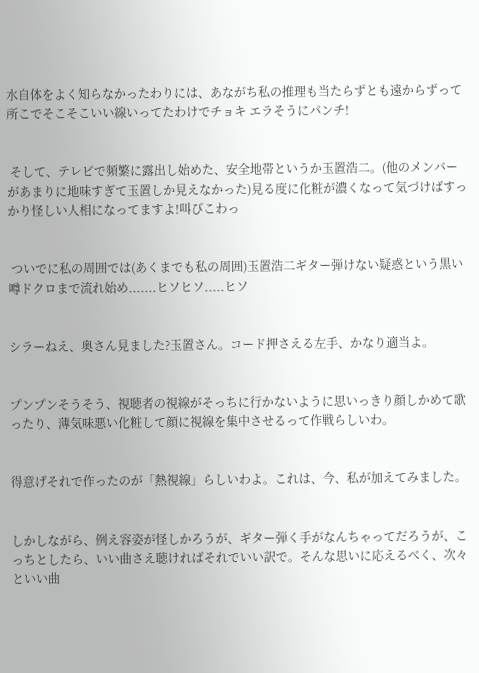水自体をよく知らなかったわりには、あながち私の推理も当たらずとも遠からずって所こでそこそこいい線いってたわけでチョキ エラそうにパンチ!


 そして、テレビで頻繁に露出し始めた、安全地帯というか玉置浩二。(他のメンバーがあまりに地味すぎて玉置しか見えなかった)見る度に化粧が濃くなって気づけばすっかり怪しい人相になってますよ!叫びこわっ


 ついでに私の周囲では(あくまでも私の周囲)玉置浩二ギター弾けない疑惑という黒い噂ドクロまで流れ始め.......ヒソヒソ.....ヒソ


シラーねえ、奥さん見ました?玉置さん。コード押さえる左手、かなり適当よ。


プンプンそうそう、視聴者の視線がそっちに行かないように思いっきり顔しかめて歌ったり、薄気味悪い化粧して顔に視線を集中させるって作戦らしいわ。


得意げそれで作ったのが「熱視線」らしいわよ。これは、今、私が加えてみました。


しかしながら、例え容姿が怪しかろうが、ギター弾く手がなんちゃってだろうが、こっちとしたら、いい曲さえ聴ければそれでいい訳で。そんな思いに応えるべく、次々といい曲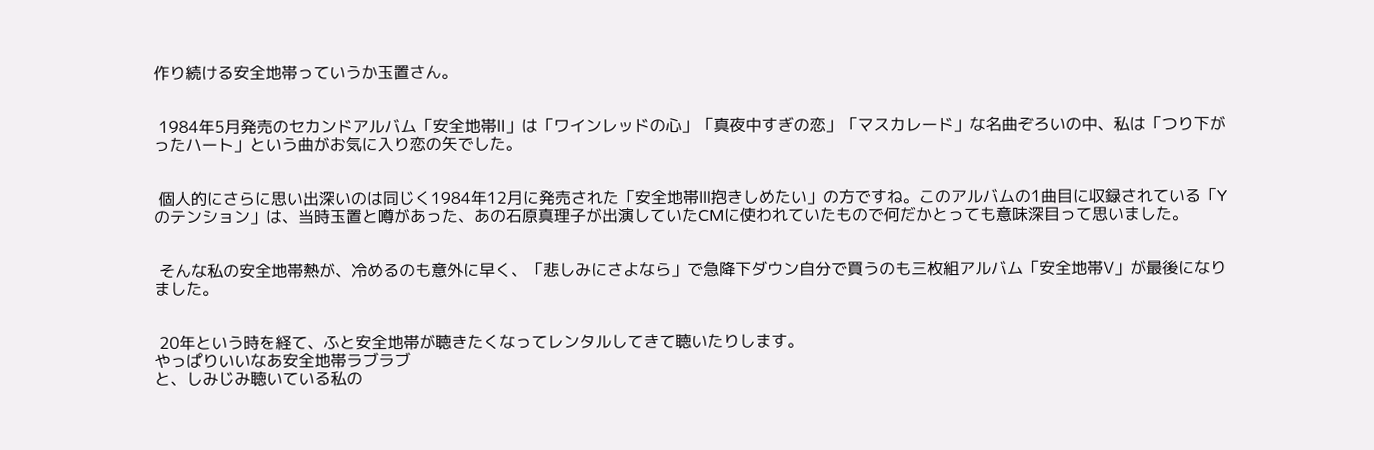作り続ける安全地帯っていうか玉置さん。


 1984年5月発売のセカンドアルバム「安全地帯Ⅱ」は「ワインレッドの心」「真夜中すぎの恋」「マスカレード」な名曲ぞろいの中、私は「つり下がったハート」という曲がお気に入り恋の矢でした。


 個人的にさらに思い出深いのは同じく1984年12月に発売された「安全地帯Ⅲ抱きしめたい」の方ですね。このアルバムの1曲目に収録されている「Yのテンション」は、当時玉置と噂があった、あの石原真理子が出演していたCMに使われていたもので何だかとっても意味深目って思いました。


 そんな私の安全地帯熱が、冷めるのも意外に早く、「悲しみにさよなら」で急降下ダウン自分で買うのも三枚組アルバム「安全地帯Ⅴ」が最後になりました。


 20年という時を経て、ふと安全地帯が聴きたくなってレンタルしてきて聴いたりします。
やっぱりいいなあ安全地帯ラブラブ
と、しみじみ聴いている私の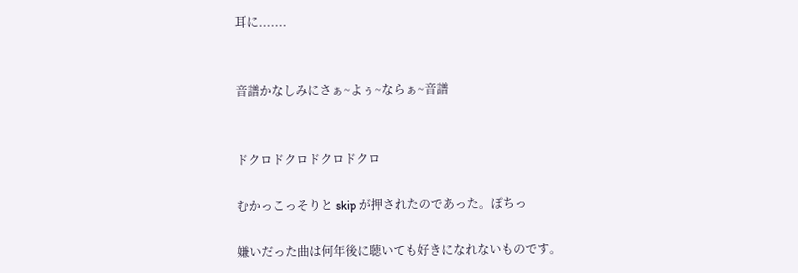耳に.......


音譜かなしみにさぁ~よぅ~ならぁ~音譜


ドクロドクロドクロドクロ

むかっこっそりと skip が押されたのであった。ぽちっ

嫌いだった曲は何年後に聴いても好きになれないものです。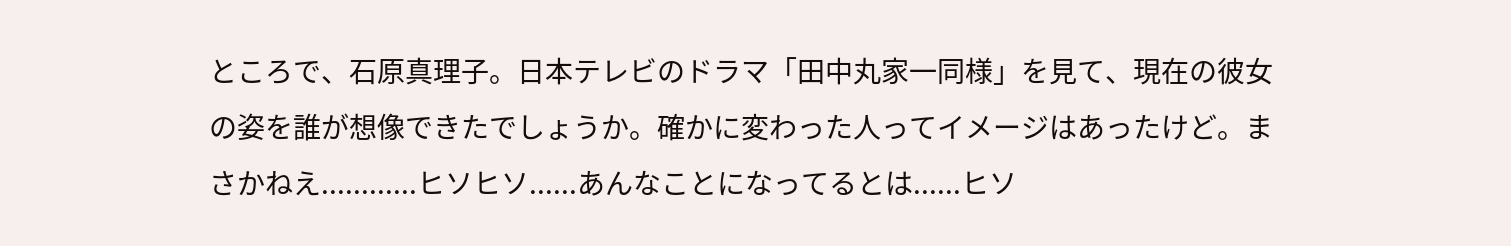ところで、石原真理子。日本テレビのドラマ「田中丸家一同様」を見て、現在の彼女の姿を誰が想像できたでしょうか。確かに変わった人ってイメージはあったけど。まさかねえ............ヒソヒソ......あんなことになってるとは......ヒソ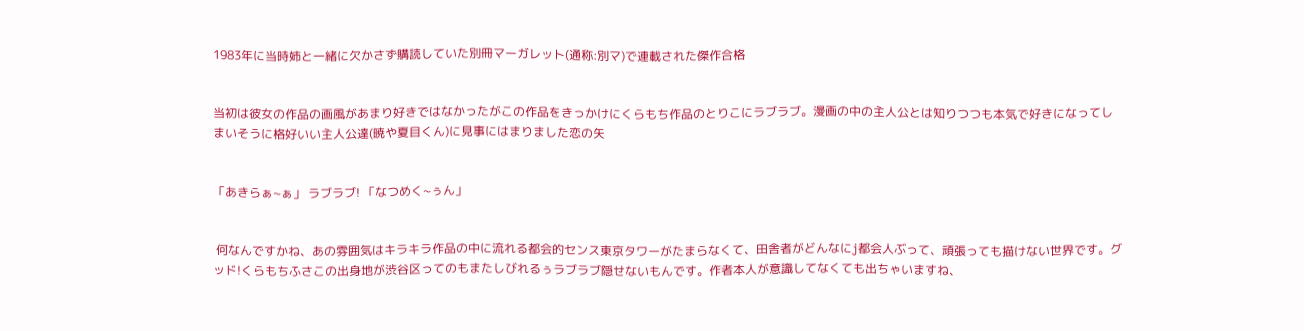1983年に当時姉と一緒に欠かさず購読していた別冊マーガレット(通称:別マ)で連載された傑作合格


当初は彼女の作品の画風があまり好きではなかったがこの作品をきっかけにくらもち作品のとりこにラブラブ。漫画の中の主人公とは知りつつも本気で好きになってしまいそうに格好いい主人公達(暁や夏目くん)に見事にはまりました恋の矢


「あきらぁ~ぁ」 ラブラブ! 「なつめく~ぅん」


 何なんですかね、あの雰囲気はキラキラ作品の中に流れる都会的センス東京タワーがたまらなくて、田舎者がどんなにj都会人ぶって、頑張っても描けない世界です。グッド!くらもちふさこの出身地が渋谷区ってのもまたしびれるぅラブラブ隠せないもんです。作者本人が意識してなくても出ちゃいますね、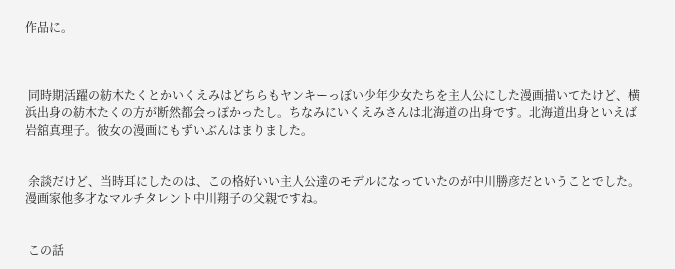作品に。



 同時期活躍の紡木たくとかいくえみはどちらもヤンキーっぼい少年少女たちを主人公にした漫画描いてたけど、横浜出身の紡木たくの方が断然都会っぽかったし。ちなみにいくえみさんは北海道の出身です。北海道出身といえば岩舘真理子。彼女の漫画にもずいぶんはまりました。


 余談だけど、当時耳にしたのは、この格好いい主人公達のモデルになっていたのが中川勝彦だということでした。漫画家他多才なマルチタレント中川翔子の父親ですね。


 この話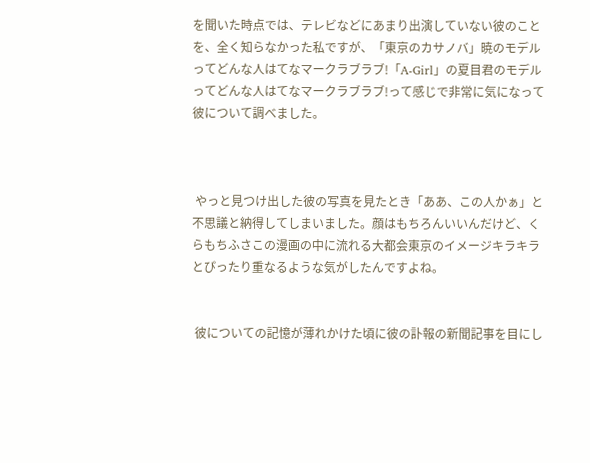を聞いた時点では、テレビなどにあまり出演していない彼のことを、全く知らなかった私ですが、「東京のカサノバ」暁のモデルってどんな人はてなマークラブラブ!「A-Girl」の夏目君のモデルってどんな人はてなマークラブラブ!って感じで非常に気になって彼について調べました。



 やっと見つけ出した彼の写真を見たとき「ああ、この人かぁ」と不思議と納得してしまいました。顔はもちろんいいんだけど、くらもちふさこの漫画の中に流れる大都会東京のイメージキラキラとぴったり重なるような気がしたんですよね。


 彼についての記憶が薄れかけた頃に彼の訃報の新聞記事を目にし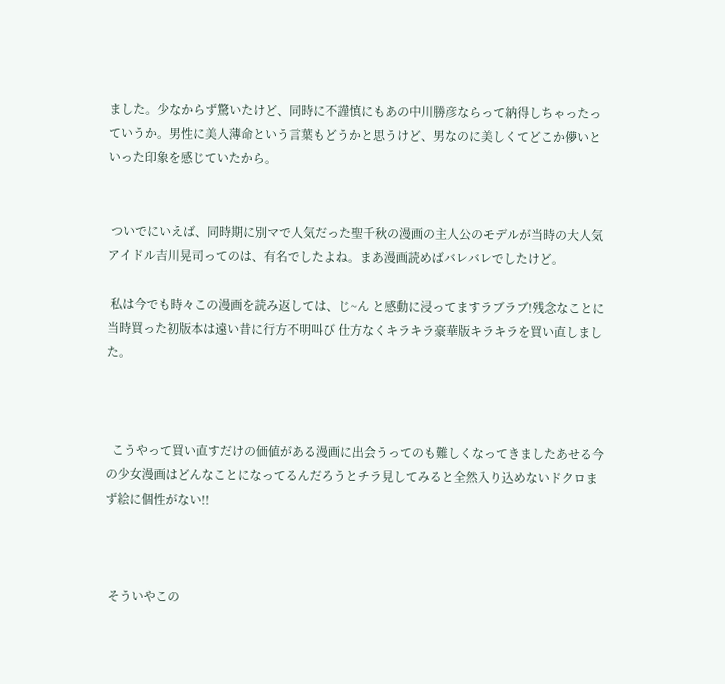ました。少なからず驚いたけど、同時に不謹慎にもあの中川勝彦ならって納得しちゃったっていうか。男性に美人薄命という言葉もどうかと思うけど、男なのに美しくてどこか儚いといった印象を感じていたから。


 ついでにいえば、同時期に別マで人気だった聖千秋の漫画の主人公のモデルが当時の大人気アイドル吉川晃司ってのは、有名でしたよね。まあ漫画読めばバレバレでしたけど。

 私は今でも時々この漫画を読み返しては、じ~ん と感動に浸ってますラブラブ!残念なことに当時買った初版本は遠い昔に行方不明叫び 仕方なくキラキラ豪華版キラキラを買い直しました。



  こうやって買い直すだけの価値がある漫画に出会うってのも難しくなってきましたあせる今の少女漫画はどんなことになってるんだろうとチラ見してみると全然入り込めないドクロまず絵に個性がない!!



 そういやこの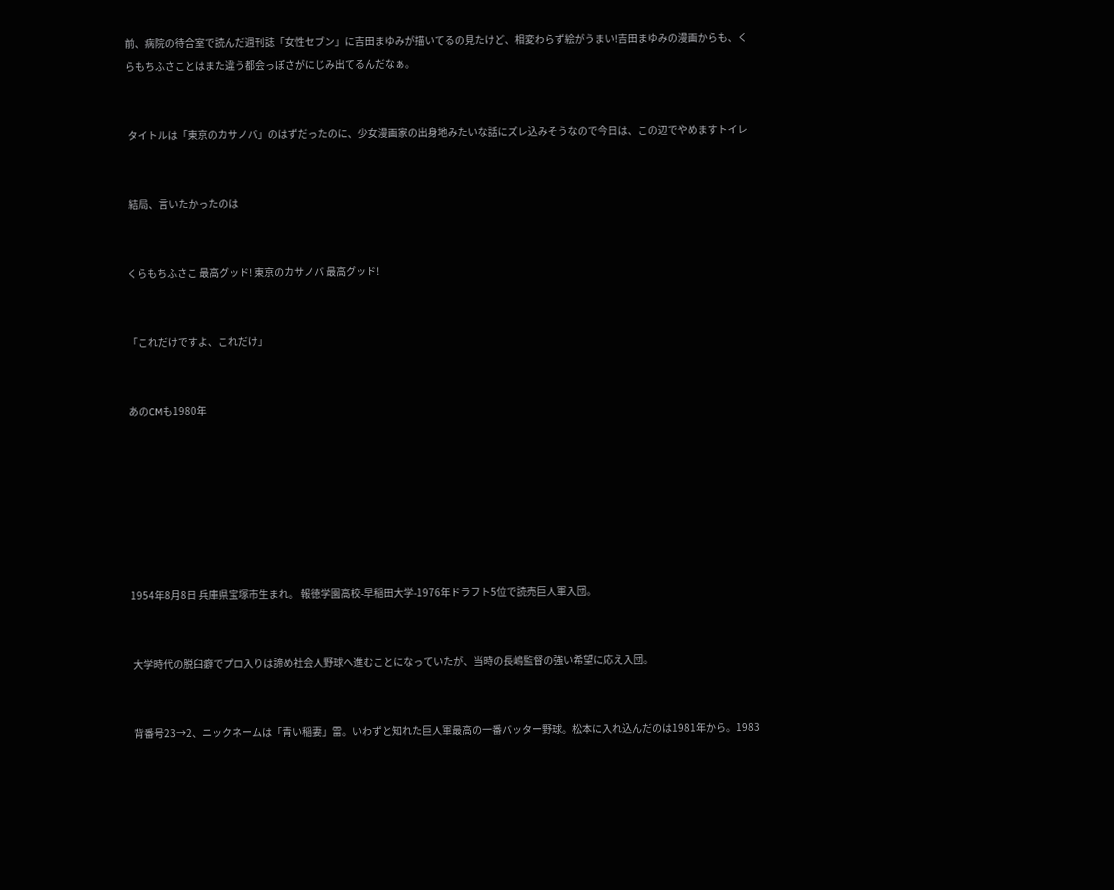前、病院の待合室で読んだ週刊誌「女性セブン」に吉田まゆみが描いてるの見たけど、相変わらず絵がうまい!吉田まゆみの漫画からも、くらもちふさことはまた違う都会っぽさがにじみ出てるんだなぁ。


 タイトルは「東京のカサノバ」のはずだったのに、少女漫画家の出身地みたいな話にズレ込みそうなので今日は、この辺でやめますトイレ


 結局、言いたかったのは


くらもちふさこ 最高グッド! 東京のカサノバ 最高グッド!


「これだけですよ、これだけ」


あのCMも1980年







1954年8月8日 兵庫県宝塚市生まれ。 報徳学園高校-早稲田大学-1976年ドラフト5位で読売巨人軍入団。


 大学時代の脱臼癖でプロ入りは諦め社会人野球へ進むことになっていたが、当時の長嶋監督の強い希望に応え入団。


 背番号23→2、ニックネームは「青い稲妻」雷。いわずと知れた巨人軍最高の一番バッター野球。松本に入れ込んだのは1981年から。1983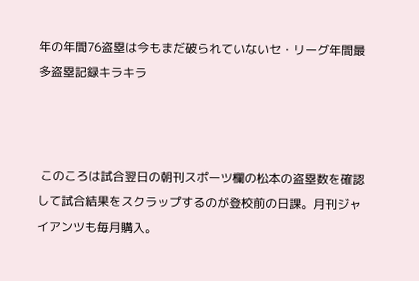年の年間76盗塁は今もまだ破られていないセ・リーグ年間最多盗塁記録キラキラ



 このころは試合翌日の朝刊スポーツ欄の松本の盗塁数を確認して試合結果をスクラップするのが登校前の日課。月刊ジャイアンツも毎月購入。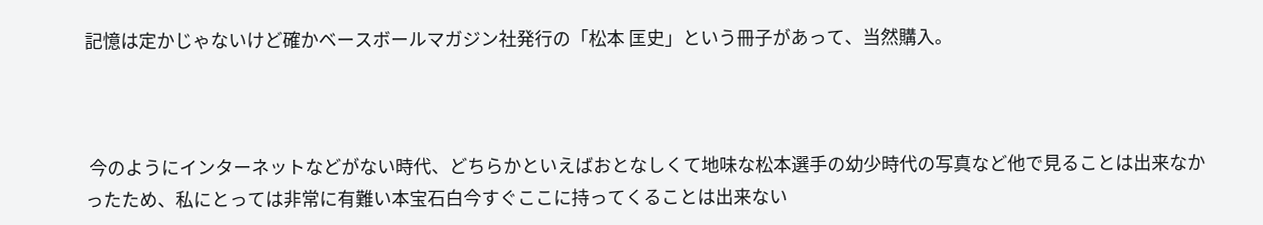記憶は定かじゃないけど確かベースボールマガジン社発行の「松本 匡史」という冊子があって、当然購入。



 今のようにインターネットなどがない時代、どちらかといえばおとなしくて地味な松本選手の幼少時代の写真など他で見ることは出来なかったため、私にとっては非常に有難い本宝石白今すぐここに持ってくることは出来ない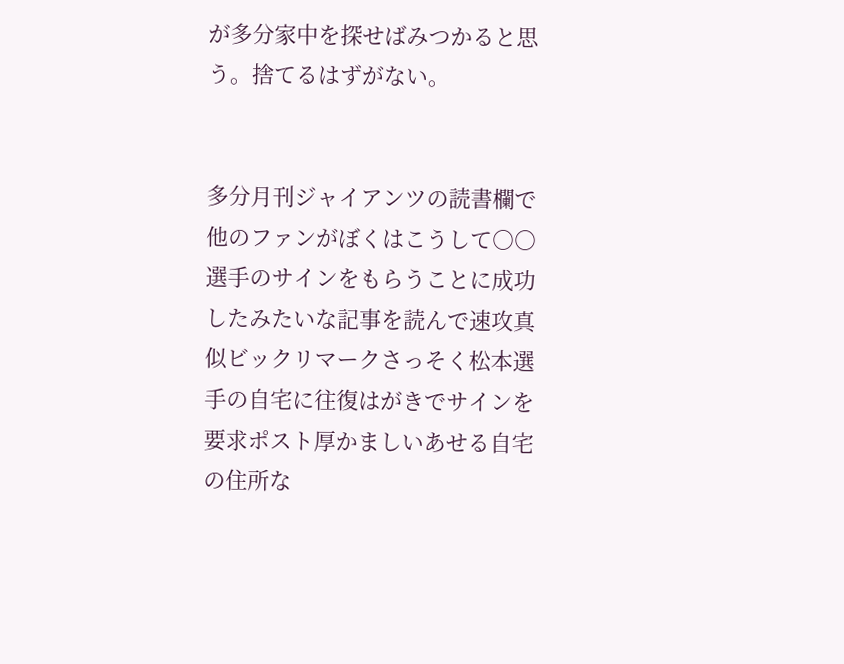が多分家中を探せばみつかると思う。捨てるはずがない。


多分月刊ジャイアンツの読書欄で他のファンがぼくはこうして○○選手のサインをもらうことに成功したみたいな記事を読んで速攻真似ビックリマークさっそく松本選手の自宅に往復はがきでサインを要求ポスト厚かましいあせる自宅の住所な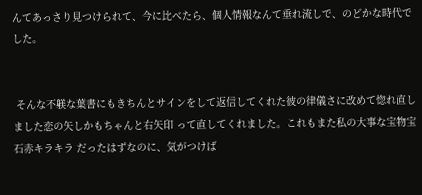んてあっさり見つけられて、今に比べたら、個人情報なんて垂れ流しで、のどかな時代でした。


 そんな不躾な葉書にもきちんとサインをして返信してくれた彼の律儀さに改めて惚れ直しました恋の矢しかもちゃんと右矢印 って直してくれました。これもまた私の大事な宝物宝石赤キラキラ だったはずなのに、気がつけば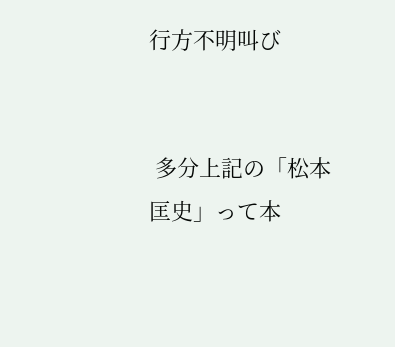行方不明叫び


 多分上記の「松本 匡史」って本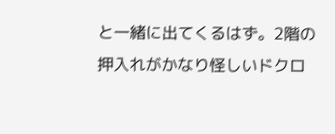と一緒に出てくるはず。2階の押入れがかなり怪しいドクロ